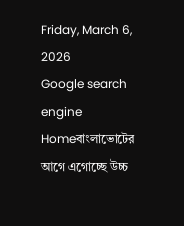Friday, March 6, 2026
Google search engine
Homeবাংলাভোটের আগে এগোচ্ছে উচ্চ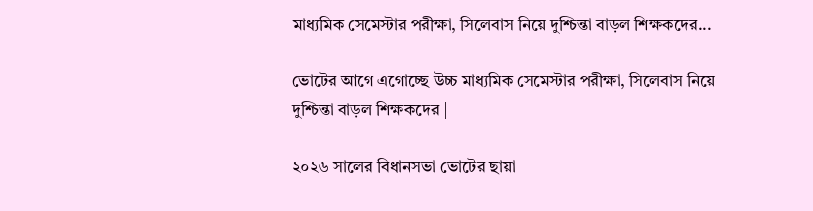মাধ্যমিক সেমেস্টার পরীক্ষা, সিলেবাস নিয়ে দুশ্চিন্তা বাড়ল শিক্ষকদের...

ভোটের আগে এগোচ্ছে উচ্চ মাধ্যমিক সেমেস্টার পরীক্ষা, সিলেবাস নিয়ে দুশ্চিন্তা বাড়ল শিক্ষকদের |

২০২৬ সালের বিধানসভা ভোটের ছায়া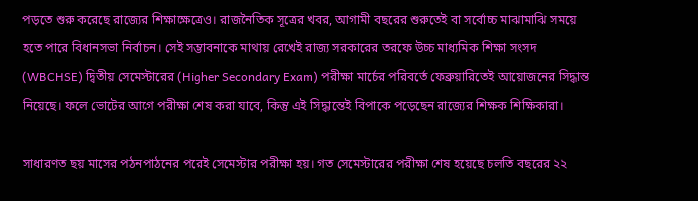পড়তে শুরু করেছে রাজ্যের শিক্ষাক্ষেত্রেও। রাজনৈতিক সূত্রের খবর, আগামী বছরের শুরুতেই বা সর্বোচ্চ মাঝামাঝি সময়ে হতে পারে বিধানসভা নির্বাচন। সেই সম্ভাবনাকে মাথায় রেখেই রাজ্য সরকারের তরফে উচ্চ মাধ্যমিক শিক্ষা সংসদ (WBCHSE) দ্বিতীয় সেমেস্টারের (Higher Secondary Exam) পরীক্ষা মার্চের পরিবর্তে ফেব্রুয়ারিতেই আয়োজনের সিদ্ধান্ত নিয়েছে। ফলে ভোটের আগে পরীক্ষা শেষ করা যাবে, কিন্তু এই সিদ্ধান্তেই বিপাকে পড়েছেন রাজ্যের শিক্ষক শিক্ষিকারা।

সাধারণত ছয় মাসের পঠনপাঠনের পরেই সেমেস্টার পরীক্ষা হয়। গত সেমেস্টারের পরীক্ষা শেষ হয়েছে চলতি বছরের ২২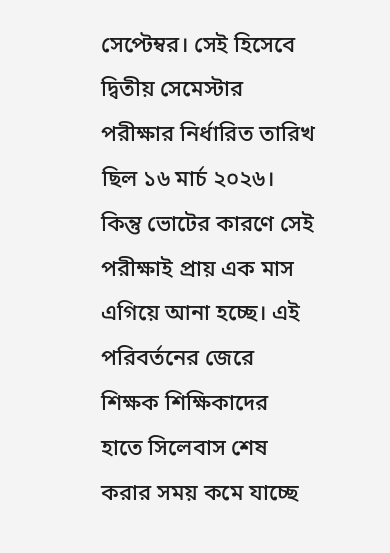সেপ্টেম্বর। সেই হিসেবে দ্বিতীয় সেমেস্টার পরীক্ষার নির্ধারিত তারিখ ছিল ১৬ মার্চ ২০২৬। কিন্তু ভোটের কারণে সেই পরীক্ষাই প্রায় এক মাস এগিয়ে আনা হচ্ছে। এই পরিবর্তনের জেরে শিক্ষক শিক্ষিকাদের হাতে সিলেবাস শেষ করার সময় কমে যাচ্ছে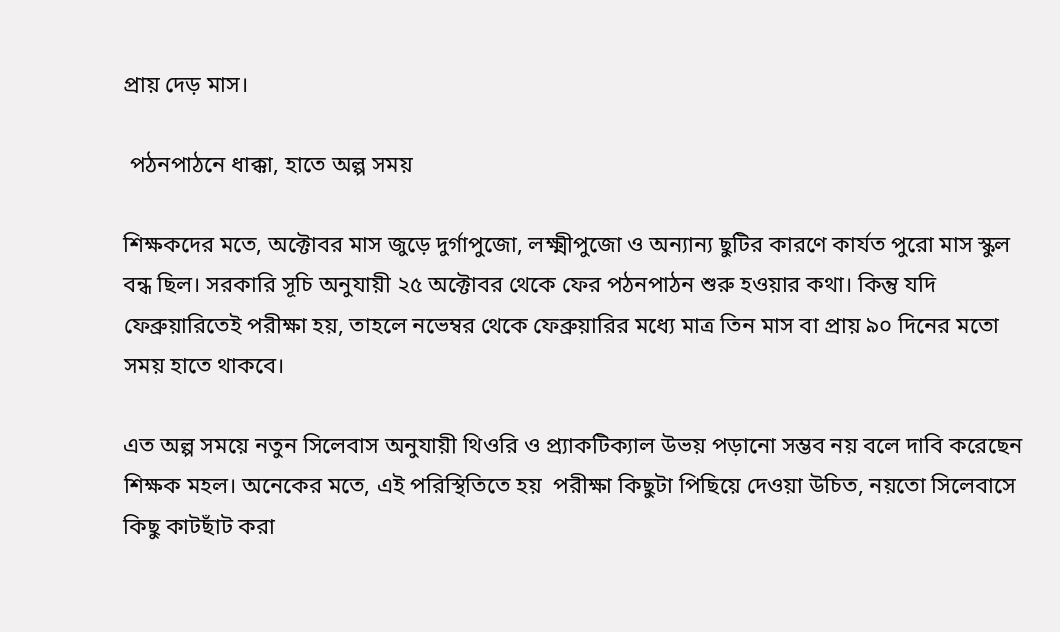প্রায় দেড় মাস।

 পঠনপাঠনে ধাক্কা, হাতে অল্প সময়

শিক্ষকদের মতে, অক্টোবর মাস জুড়ে দুর্গাপুজো, লক্ষ্মীপুজো ও অন্যান্য ছুটির কারণে কার্যত পুরো মাস স্কুল বন্ধ ছিল। সরকারি সূচি অনুযায়ী ২৫ অক্টোবর থেকে ফের পঠনপাঠন শুরু হওয়ার কথা। কিন্তু যদি ফেব্রুয়ারিতেই পরীক্ষা হয়, তাহলে নভেম্বর থেকে ফেব্রুয়ারির মধ্যে মাত্র তিন মাস বা প্রায় ৯০ দিনের মতো সময় হাতে থাকবে।

এত অল্প সময়ে নতুন সিলেবাস অনুযায়ী থিওরি ও প্র্যাকটিক্যাল উভয় পড়ানো সম্ভব নয় বলে দাবি করেছেন শিক্ষক মহল। অনেকের মতে, এই পরিস্থিতিতে হয়  পরীক্ষা কিছুটা পিছিয়ে দেওয়া উচিত, নয়তো সিলেবাসে কিছু কাটছাঁট করা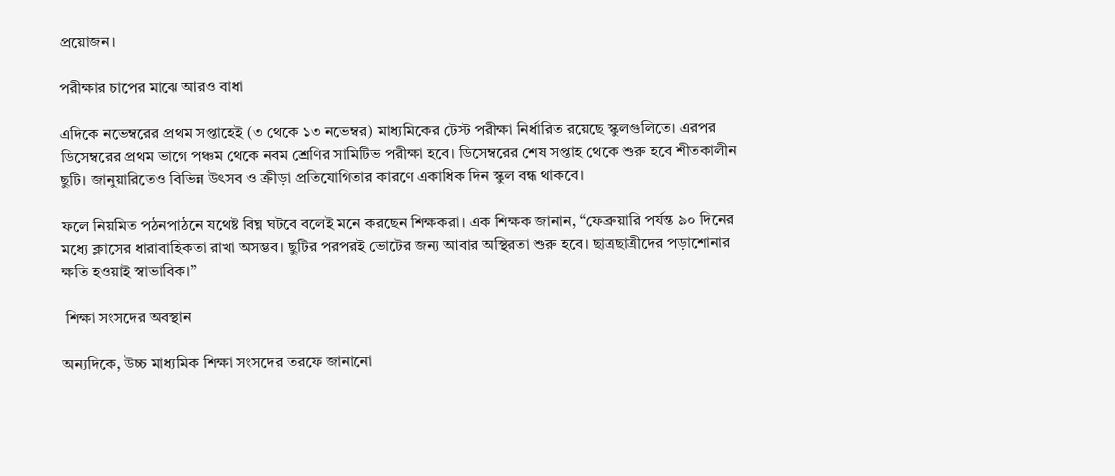প্রয়োজন।

পরীক্ষার চাপের মাঝে আরও বাধা

এদিকে নভেম্বরের প্রথম সপ্তাহেই (৩ থেকে ১৩ নভেম্বর) মাধ্যমিকের টেস্ট পরীক্ষা নির্ধারিত রয়েছে স্কুলগুলিতে। এরপর ডিসেম্বরের প্রথম ভাগে পঞ্চম থেকে নবম শ্রেণির সামিটিভ পরীক্ষা হবে। ডিসেম্বরের শেষ সপ্তাহ থেকে শুরু হবে শীতকালীন ছুটি। জানুয়ারিতেও বিভিন্ন উৎসব ও ক্রীড়া প্রতিযোগিতার কারণে একাধিক দিন স্কুল বন্ধ থাকবে।

ফলে নিয়মিত পঠনপাঠনে যথেষ্ট বিঘ্ন ঘটবে বলেই মনে করছেন শিক্ষকরা। এক শিক্ষক জানান, “ফেব্রুয়ারি পর্যন্ত ৯০ দিনের মধ্যে ক্লাসের ধারাবাহিকতা রাখা অসম্ভব। ছুটির পরপরই ভোটের জন্য আবার অস্থিরতা শুরু হবে। ছাত্রছাত্রীদের পড়াশোনার ক্ষতি হওয়াই স্বাভাবিক।”

 শিক্ষা সংসদের অবস্থান

অন্যদিকে, উচ্চ মাধ্যমিক শিক্ষা সংসদের তরফে জানানো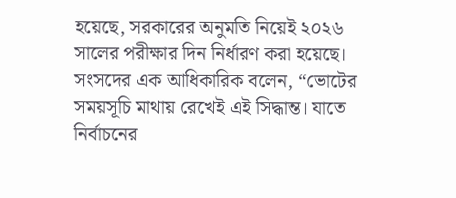হয়েছে, সরকারের অনুমতি নিয়েই ২০২৬ সালের পরীক্ষার দিন নির্ধারণ করা হয়েছে। সংসদের এক আধিকারিক বলেন, “ভোটের সময়সূচি মাথায় রেখেই এই সিদ্ধান্ত। যাতে নির্বাচনের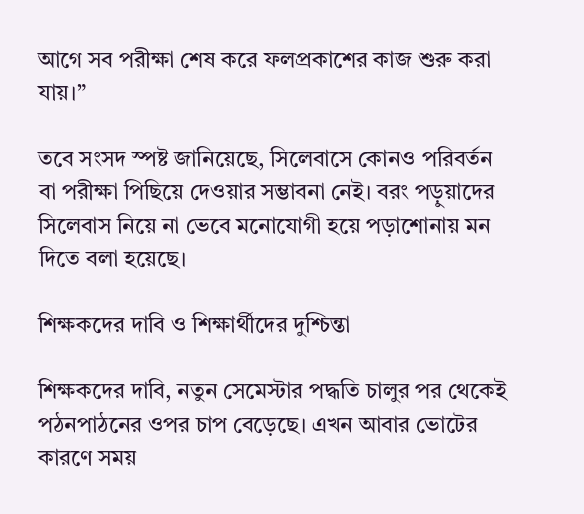আগে সব পরীক্ষা শেষ করে ফলপ্রকাশের কাজ শুরু করা যায়।”

তবে সংসদ স্পষ্ট জানিয়েছে, সিলেবাসে কোনও পরিবর্তন বা পরীক্ষা পিছিয়ে দেওয়ার সম্ভাবনা নেই। বরং পড়ুয়াদের সিলেবাস নিয়ে না ভেবে মনোযোগী হয়ে পড়াশোনায় মন দিতে বলা হয়েছে।

শিক্ষকদের দাবি ও শিক্ষার্থীদের দুশ্চিন্তা

শিক্ষকদের দাবি, নতুন সেমেস্টার পদ্ধতি চালুর পর থেকেই পঠনপাঠনের ওপর চাপ বেড়েছে। এখন আবার ভোটের কারণে সময়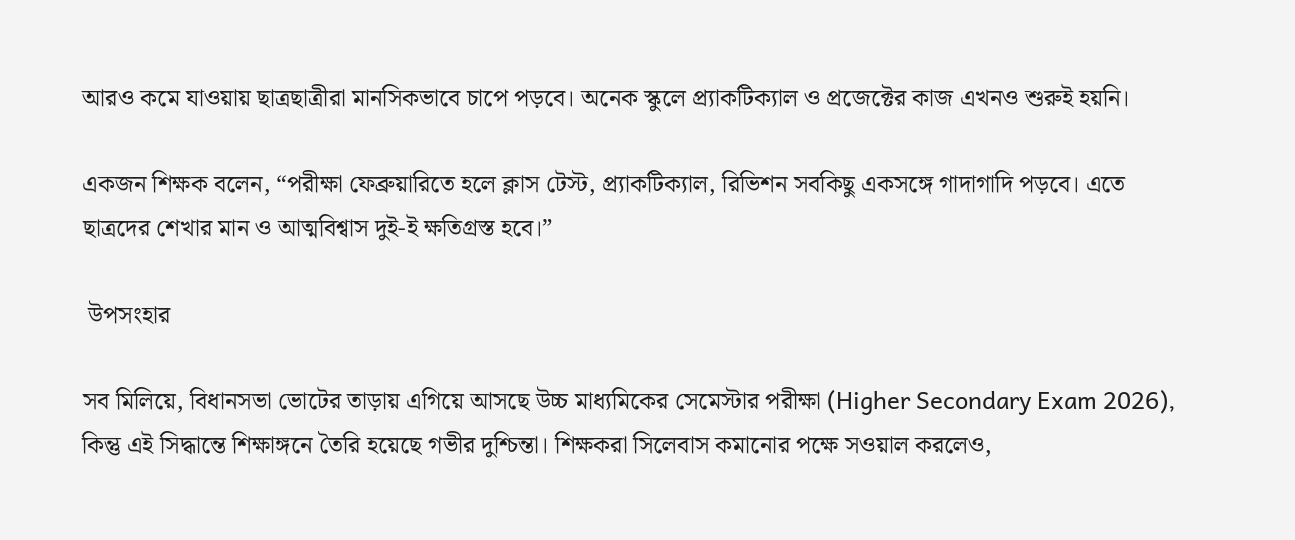আরও কমে যাওয়ায় ছাত্রছাত্রীরা মানসিকভাবে চাপে পড়বে। অনেক স্কুলে প্র্যাকটিক্যাল ও প্রজেক্টের কাজ এখনও শুরুই হয়নি।

একজন শিক্ষক বলেন, “পরীক্ষা ফেব্রুয়ারিতে হলে ক্লাস টেস্ট, প্র্যাকটিক্যাল, রিভিশন সবকিছু একসঙ্গে গাদাগাদি পড়বে। এতে ছাত্রদের শেখার মান ও আত্মবিশ্বাস দুই-ই ক্ষতিগ্রস্ত হবে।”

 উপসংহার

সব মিলিয়ে, বিধানসভা ভোটের তাড়ায় এগিয়ে আসছে উচ্চ মাধ্যমিকের সেমেস্টার পরীক্ষা (Higher Secondary Exam 2026), কিন্তু এই সিদ্ধান্তে শিক্ষাঙ্গনে তৈরি হয়েছে গভীর দুশ্চিন্তা। শিক্ষকরা সিলেবাস কমানোর পক্ষে সওয়াল করলেও,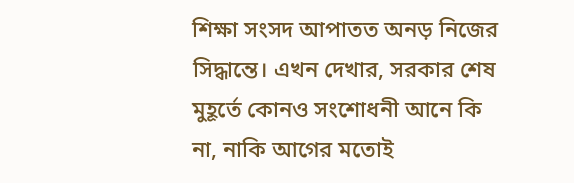শিক্ষা সংসদ আপাতত অনড় নিজের সিদ্ধান্তে। এখন দেখার, সরকার শেষ মুহূর্তে কোনও সংশোধনী আনে কি না, নাকি আগের মতোই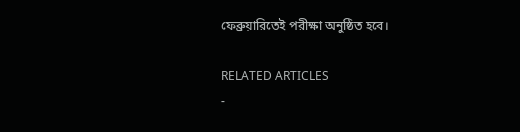ফেব্রুয়ারিতেই পরীক্ষা অনুষ্ঠিত হবে।

RELATED ARTICLES
-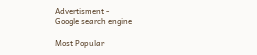Advertisment -
Google search engine

Most Popular